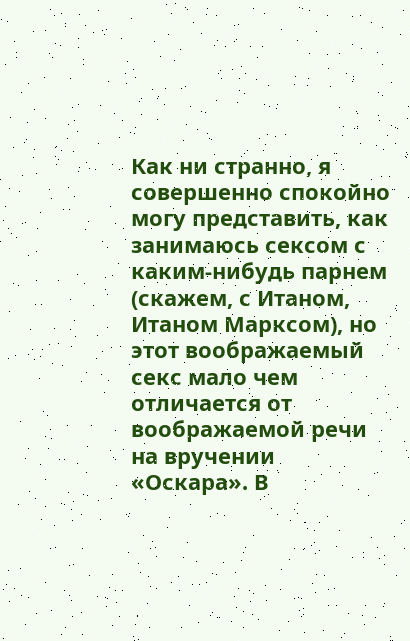Как ни странно, я совершенно спокойно могу представить, как занимаюсь сексом с каким-нибудь парнем (скажем, с Итаном, Итаном Марксом), но этот воображаемый секс мало чем отличается от воображаемой речи на вручении «Оскара». В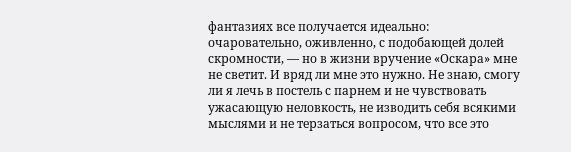фантазиях все получается идеально: очаровательно, оживленно, с подобающей долей скромности, — но в жизни вручение «Оскара» мне не светит. И вряд ли мне это нужно. Не знаю, смогу ли я лечь в постель с парнем и не чувствовать ужасающую неловкость, не изводить себя всякими мыслями и не терзаться вопросом, что все это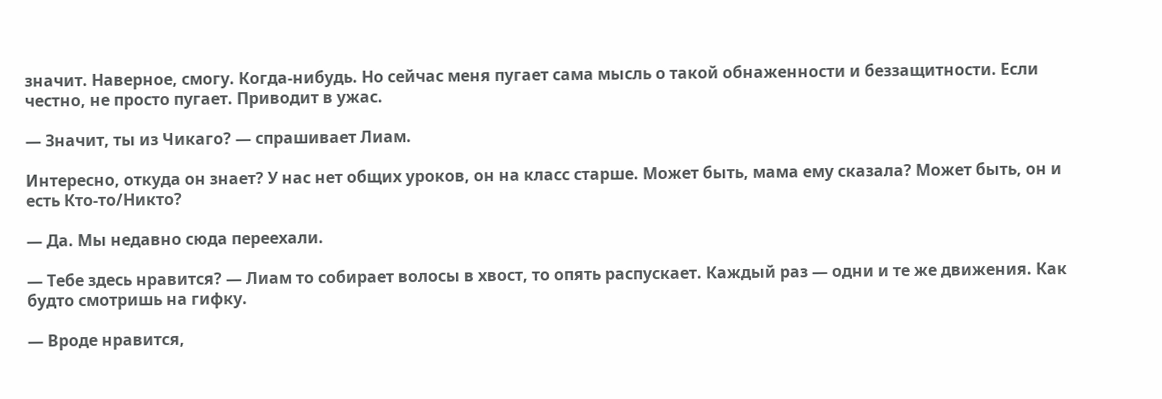значит. Наверное, смогу. Когда-нибудь. Но сейчас меня пугает сама мысль о такой обнаженности и беззащитности. Если честно, не просто пугает. Приводит в ужас.

— Значит, ты из Чикаго? — спрашивает Лиам.

Интересно, откуда он знает? У нас нет общих уроков, он на класс старше. Может быть, мама ему сказала? Может быть, он и есть Кто-то/Никто?

— Да. Мы недавно сюда переехали.

— Тебе здесь нравится? — Лиам то собирает волосы в хвост, то опять распускает. Каждый раз — одни и те же движения. Как будто смотришь на гифку.

— Вроде нравится,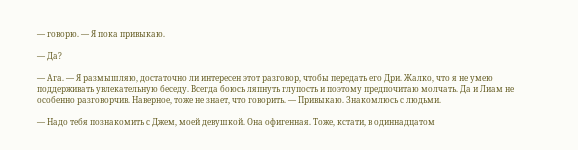— говорю. — Я пока привыкаю.

— Да?

— Ага. — Я размышляю, достаточно ли интересен этот разговор, чтобы передать его Дри. Жалко, что я не умею поддерживать увлекательную беседу. Всегда боюсь ляпнуть глупость и поэтому предпочитаю молчать. Да и Лиам не особенно разговорчив. Наверное, тоже не знает, что говорить. — Привыкаю. Знакомлюсь с людьми.

— Надо тебя познакомить с Джем, моей девушкой. Она офигенная. Тоже, кстати, в одиннадцатом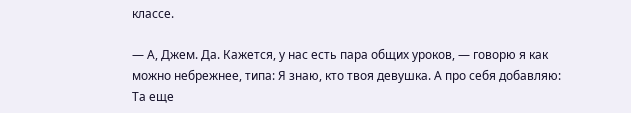классе.

— А, Джем. Да. Кажется, у нас есть пара общих уроков, — говорю я как можно небрежнее, типа: Я знаю, кто твоя девушка. А про себя добавляю: Та еще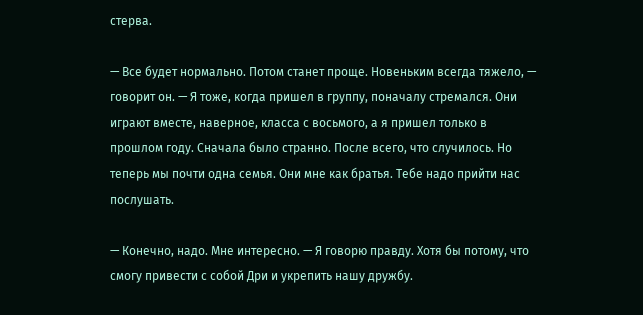стерва.

— Все будет нормально. Потом станет проще. Новеньким всегда тяжело, — говорит он. — Я тоже, когда пришел в группу, поначалу стремался. Они играют вместе, наверное, класса с восьмого, а я пришел только в прошлом году. Сначала было странно. После всего, что случилось. Но теперь мы почти одна семья. Они мне как братья. Тебе надо прийти нас послушать.

— Конечно, надо. Мне интересно. — Я говорю правду. Хотя бы потому, что смогу привести с собой Дри и укрепить нашу дружбу.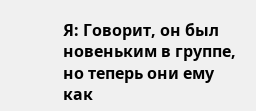Я: Говорит, он был новеньким в группе, но теперь они ему как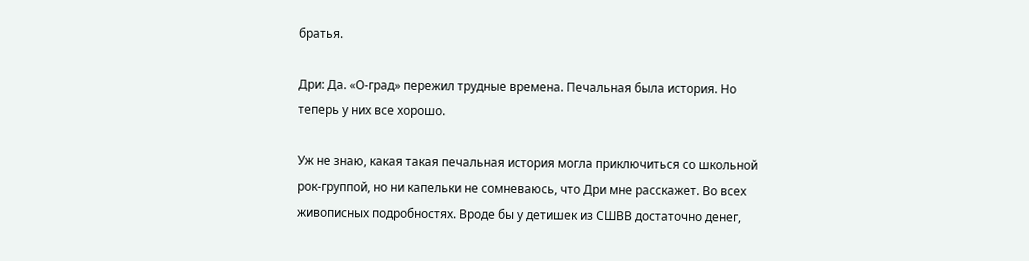братья.

Дри: Да. «О-град» пережил трудные времена. Печальная была история. Но теперь у них все хорошо.

Уж не знаю, какая такая печальная история могла приключиться со школьной рок-группой, но ни капельки не сомневаюсь, что Дри мне расскажет. Во всех живописных подробностях. Вроде бы у детишек из СШВВ достаточно денег,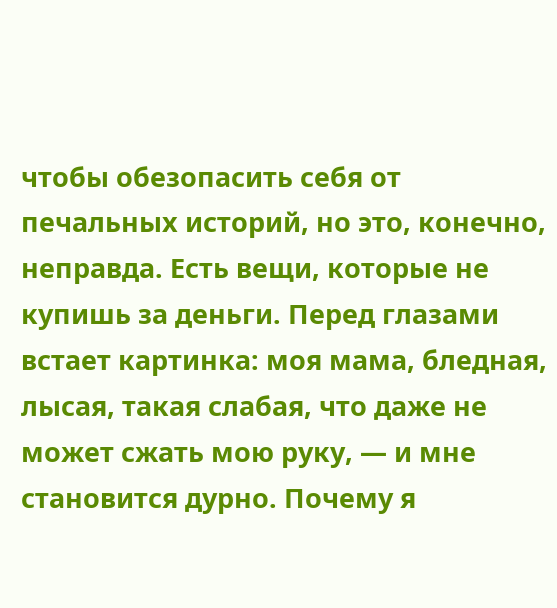чтобы обезопасить себя от печальных историй, но это, конечно, неправда. Есть вещи, которые не купишь за деньги. Перед глазами встает картинка: моя мама, бледная, лысая, такая слабая, что даже не может сжать мою руку, — и мне становится дурно. Почему я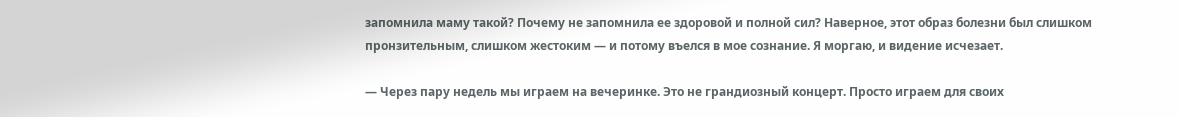запомнила маму такой? Почему не запомнила ее здоровой и полной сил? Наверное, этот образ болезни был слишком пронзительным, слишком жестоким — и потому въелся в мое сознание. Я моргаю, и видение исчезает.

— Через пару недель мы играем на вечеринке. Это не грандиозный концерт. Просто играем для своих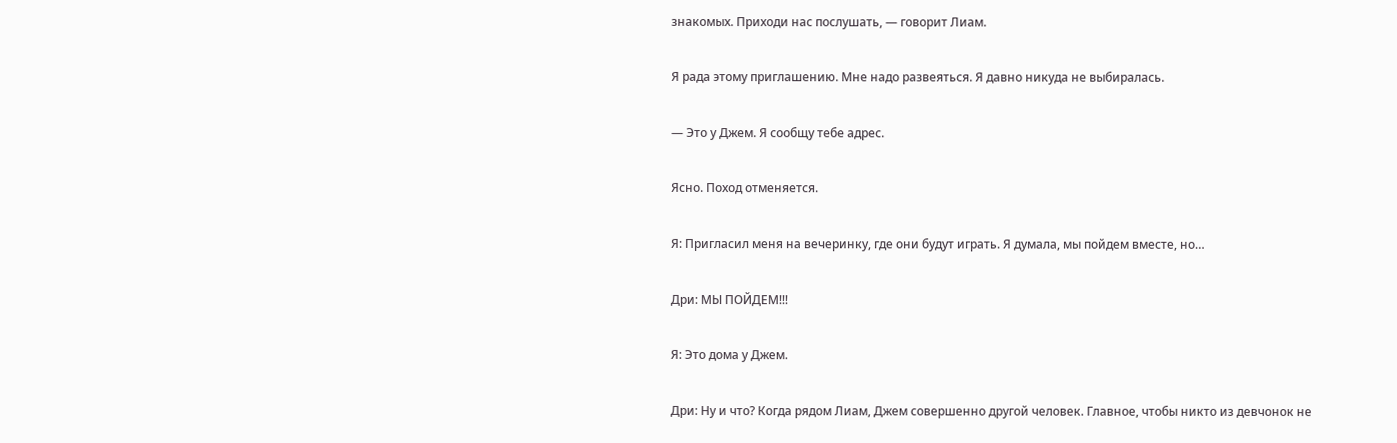знакомых. Приходи нас послушать, — говорит Лиам.

Я рада этому приглашению. Мне надо развеяться. Я давно никуда не выбиралась.

— Это у Джем. Я сообщу тебе адрес.

Ясно. Поход отменяется.

Я: Пригласил меня на вечеринку, где они будут играть. Я думала, мы пойдем вместе, но…

Дри: МЫ ПОЙДЕМ!!!

Я: Это дома у Джем.

Дри: Ну и что? Когда рядом Лиам, Джем совершенно другой человек. Главное, чтобы никто из девчонок не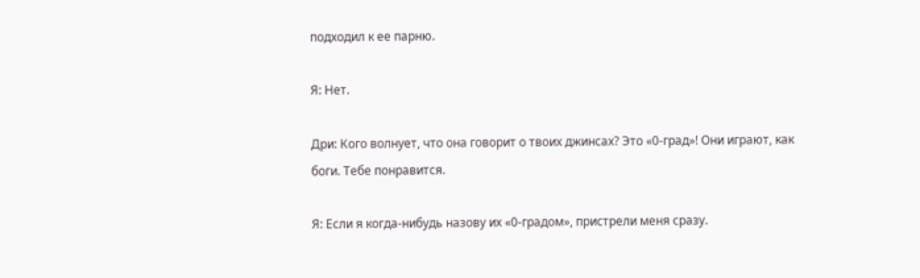подходил к ее парню.

Я: Нет.

Дри: Кого волнует, что она говорит о твоих джинсах? Это «0-град»! Они играют, как боги. Тебе понравится.

Я: Если я когда-нибудь назову их «0-градом», пристрели меня сразу.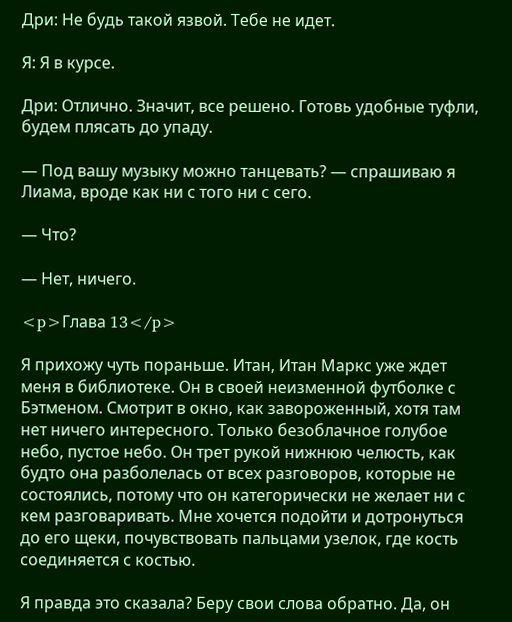Дри: Не будь такой язвой. Тебе не идет.

Я: Я в курсе.

Дри: Отлично. Значит, все решено. Готовь удобные туфли, будем плясать до упаду.

— Под вашу музыку можно танцевать? — спрашиваю я Лиама, вроде как ни с того ни с сего.

— Что?

— Нет, ничего.

<p>Глава 13</p>

Я прихожу чуть пораньше. Итан, Итан Маркс уже ждет меня в библиотеке. Он в своей неизменной футболке с Бэтменом. Смотрит в окно, как завороженный, хотя там нет ничего интересного. Только безоблачное голубое небо, пустое небо. Он трет рукой нижнюю челюсть, как будто она разболелась от всех разговоров, которые не состоялись, потому что он категорически не желает ни с кем разговаривать. Мне хочется подойти и дотронуться до его щеки, почувствовать пальцами узелок, где кость соединяется с костью.

Я правда это сказала? Беру свои слова обратно. Да, он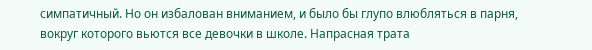симпатичный. Но он избалован вниманием, и было бы глупо влюбляться в парня, вокруг которого вьются все девочки в школе. Напрасная трата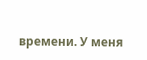времени. У меня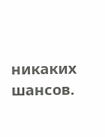никаких шансов.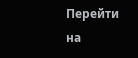Перейти на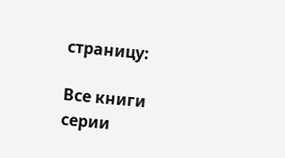страницу:

Все книги серии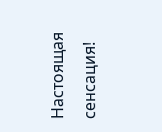Настоящая сенсация!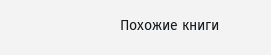Похожие книги